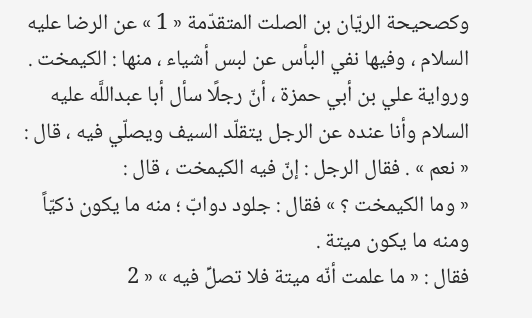وكصحيحة الريّان بن الصلت المتقدّمة « 1 » عن الرضا عليه السلام ، وفيها نفي البأس عن لبس أشياء ، منها : الكيمخت .
ورواية علي بن أبي حمزة ، أنّ رجلًا سأل أبا عبداللَّه عليه السلام وأنا عنده عن الرجل يتقلّد السيف ويصلّي فيه ، قال : « نعم » . فقال الرجل : إنّ فيه الكيمخت ، قال :
« وما الكيمخت ؟ » فقال : جلود دوابّ ؛ منه ما يكون ذكيّاً ومنه ما يكون ميتة .
فقال : « ما علمت أنّه ميتة فلا تصلِّ فيه » « 2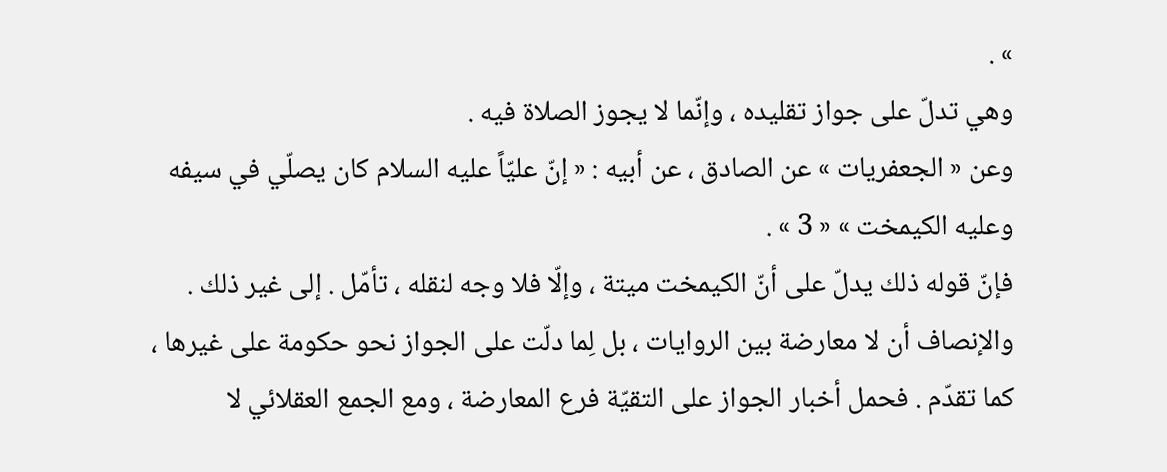» .
وهي تدلّ على جواز تقليده ، وإنّما لا يجوز الصلاة فيه .
وعن « الجعفريات » عن الصادق ، عن أبيه : « إنّ عليّاً عليه السلام كان يصلّي في سيفه وعليه الكيمخت » « 3 » .
فإنّ قوله ذلك يدلّ على أنّ الكيمخت ميتة ، وإلّا فلا وجه لنقله ، تأمّل . إلى غير ذلك .
والإنصاف أن لا معارضة بين الروايات ، بل لِما دلّت على الجواز نحو حكومة على غيرها ، كما تقدّم . فحمل أخبار الجواز على التقيّة فرع المعارضة ، ومع الجمع العقلائي لا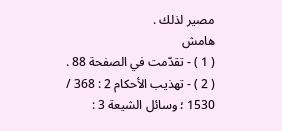مصير لذلك .
هامش
( 1 ) - تقدّمت في الصفحة 88 .
( 2 ) - تهذيب الأحكام 2 : 368 / 1530 ؛ وسائل الشيعة 3 :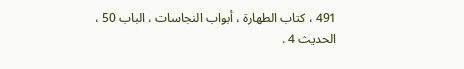491 ، كتاب الطهارة ، أبواب النجاسات ، الباب 50 ، الحديث 4 .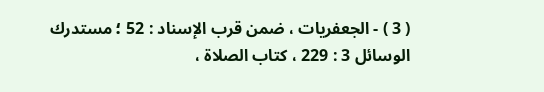( 3 ) - الجعفريات ، ضمن قرب الإسناد : 52 ؛ مستدرك الوسائل 3 : 229 ، كتاب الصلاة ،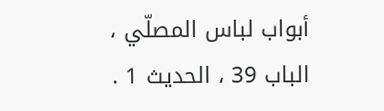أبواب لباس المصلّي ، الباب 39 ، الحديث 1 .